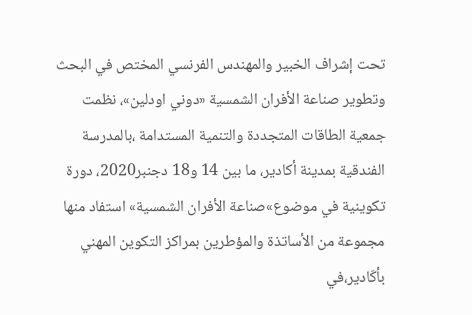تحت إشراف الخبير والمهندس الفرنسي المختص في البحث وتطوير صناعة الأفران الشمسية «دوني اودلين»، نظمت جمعية الطاقات المتجددة والتنمية المستدامة ،بالمدرسة الفندقية بمدينة أكادير، ما بين 14 و18 دجنبر2020، دورة تكوينية في موضوع»صناعة الأفران الشمسية» استفاد منها مجموعة من الأساتذة والمؤطرين بمراكز التكوين المهني بأكَادير،في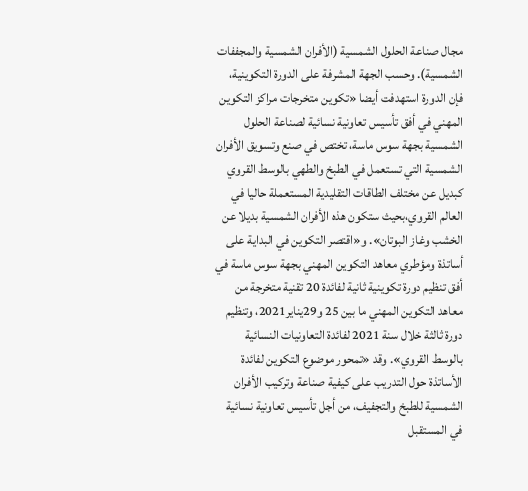مجال صناعة الحلول الشمسية (الأفران الشمسية والمجففات الشمسية). وحسب الجهة المشرفة على الدورة التكوينية، فإن الدورة استهدفت أيضا «تكوين متخرجات مراكز التكوين المهني في أفق تأسيس تعاونية نسائية لصناعة الحلول الشمسية بجهة سوس ماسة، تختص في صنع وتسويق الأفران الشمسية التي تستعمل في الطبخ والطهي بالوسط القروي كبديل عن مختلف الطاقات التقليدية المستعملة حاليا في العالم القروي،بحيث ستكون هذه الأفران الشمسية بديلا عن الخشب وغاز البوتان». و«اقتصر التكوين في البداية على أساتذة ومؤطري معاهد التكوين المهني بجهة سوس ماسة في أفق تنظيم دورة تكوينية ثانية لفائدة 20 تقنية متخرجة من معاهد التكوين المهني ما بين 25 و29يناير2021، وتنظيم دورة ثالثة خلال سنة 2021 لفائدة التعاونيات النسائية بالوسط القروي». وقد «تمحور موضوع التكوين لفائدة الأساتذة حول التدريب على كيفية صناعة وتركيب الأفران الشمسية للطبخ والتجفيف، من أجل تأسيس تعاونية نسائية في المستقبل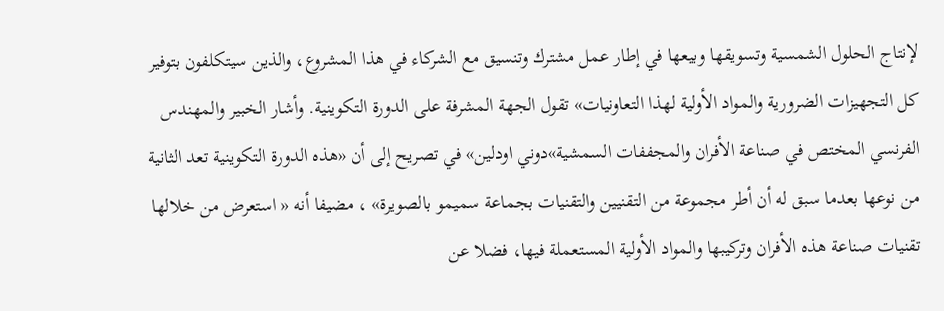لإنتاج الحلول الشمسية وتسويقها وبيعها في إطار عمل مشترك وتنسيق مع الشركاء في هذا المشروع، والذين سيتكلفون بتوفير كل التجهيزات الضرورية والمواد الأولية لهذا التعاونيات» تقول الجهة المشرفة على الدورة التكوينية. وأشار الخبير والمهندس الفرنسي المختص في صناعة الأفران والمجففات السمشية»دوني اودلين» في تصريح إلى أن «هذه الدورة التكوينية تعد الثانية من نوعها بعدما سبق له أن أطر مجموعة من التقنيين والتقنيات بجماعة سميمو بالصويرة» ، مضيفا أنه « استعرض من خلالها تقنيات صناعة هذه الأفران وتركيبها والمواد الأولية المستعملة فيها، فضلا عن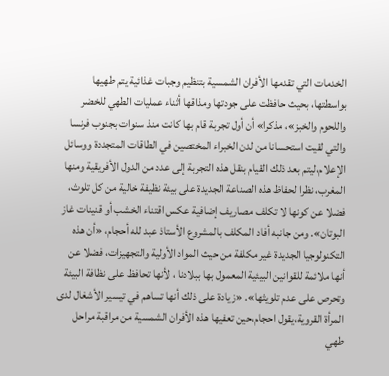الخدمات التي تقدمها الأفران الشمسية بتنظيم وجبات غذائية يتم طهيها بواسطتها، بحيث حافظت على جودتها ومذاقها أثناء عمليات الطهي للخضر واللحوم والخبز»، مذكرا» أن أول تجربة قام بها كانت منذ سنوات بجنوب فرنسا والتي لقيت استحسانا من لدن الخبراء المختصين في الطاقات المتجددة ووسائل الإعلام،ليتم بعد ذلك القيام بنقل هذه التجربة إلى عدد من الدول الأفريقية ومنها المغرب، نظرا لحفاظ هذه الصناعة الجديدة على بيئة نظيفة خالية من كل تلوث، فضلا عن كونها لا تكلف مصاريف إضافية عكس اقتناء الخشب أو قنينات غاز البوتان». ومن جانبه أفاد المكلف بالمشروع الأستاذ عبد لله أحجام، «أن هذه التكنولوجيا الجديدة غير مكلفة من حيث المواد الأولية والتجهيزات، فضلا عن أنها ملائمة للقوانين البيئية المعمول بها ببلادنا ، لأنها تحافظ على نظافة البيئة وتحرص على عدم تلويثها». «زيادة على ذلك أنها تساهم في تيسير الأشغال لدى المرأة القروية،يقول احجام،حين تعفيها هذه الأفران الشمسية من مراقبة مراحل طهي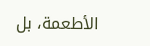الأطعمة، بل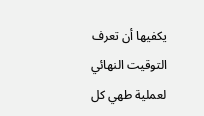يكفيها أن تعرف التوقيت النهائي لعملية طهي كل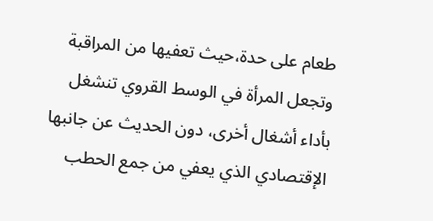طعام على حدة،حيث تعفيها من المراقبة وتجعل المرأة في الوسط القروي تنشغل بأداء أشغال أخرى، دون الحديث عن جانبها الإقتصادي الذي يعفي من جمع الحطب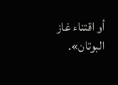أو اقتناء غاز البوتان».